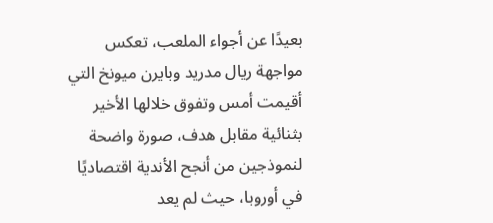بعيدًا عن أجواء الملعب، تعكس مواجهة ريال مدريد وبايرن ميونخ التي أقيمت أمس وتفوق خلالها الأخير بثنائية مقابل هدف، صورة واضحة لنموذجين من أنجح الأندية اقتصاديًا في أوروبا، حيث لم يعد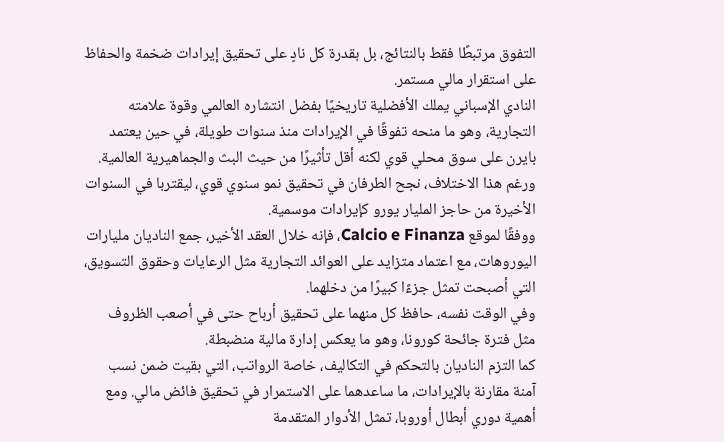التفوق مرتبطًا فقط بالنتائج، بل بقدرة كل نادٍ على تحقيق إيرادات ضخمة والحفاظ على استقرار مالي مستمر.
النادي الإسباني يملك الأفضلية تاريخيًا بفضل انتشاره العالمي وقوة علامته التجارية، وهو ما منحه تفوقًا في الإيرادات منذ سنوات طويلة، في حين يعتمد بايرن على سوق محلي قوي لكنه أقل تأثيرًا من حيث البث والجماهيرية العالمية.
ورغم هذا الاختلاف، نجح الطرفان في تحقيق نمو سنوي قوي، ليقتربا في السنوات الأخيرة من حاجز المليار يورو كإيرادات موسمية.
ووفقًا لموقع Calcio e Finanza، فإنه خلال العقد الأخير، جمع الناديان مليارات اليوروهات، مع اعتماد متزايد على العوائد التجارية مثل الرعايات وحقوق التسويق، التي أصبحت تمثل جزءًا كبيرًا من دخلهما.
وفي الوقت نفسه، حافظ كل منهما على تحقيق أرباح حتى في أصعب الظروف مثل فترة جائحة كورونا، وهو ما يعكس إدارة مالية منضبطة.
كما التزم الناديان بالتحكم في التكاليف، خاصة الرواتب، التي بقيت ضمن نسب آمنة مقارنة بالإيرادات، ما ساعدهما على الاستمرار في تحقيق فائض مالي. ومع أهمية دوري أبطال أوروبا، تمثل الأدوار المتقدمة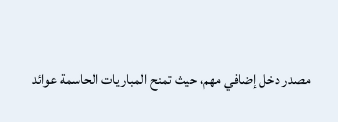مصدر دخل إضافي مهم، حيث تمنح المباريات الحاسمة عوائد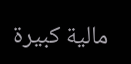مالية كبيرة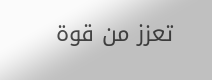تعزز من قوة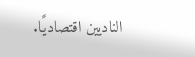الناديين اقتصاديًا.